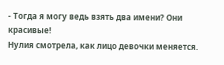- Тогда я могу ведь взять два имени? Они красивые!
Нулия смотрела, как лицо девочки меняется.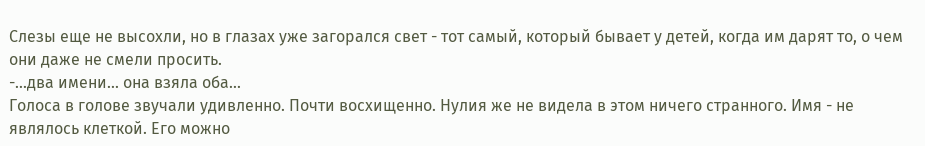Слезы еще не высохли, но в глазах уже загорался свет - тот самый, который бывает у детей, когда им дарят то, о чем они даже не смели просить.
-...два имени... она взяла оба...
Голоса в голове звучали удивленно. Почти восхищенно. Нулия же не видела в этом ничего странного. Имя - не являлось клеткой. Его можно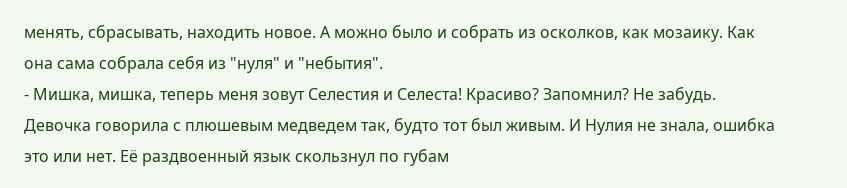менять, сбрасывать, находить новое. А можно было и собрать из осколков, как мозаику. Как она сама собрала себя из "нуля" и "небытия".
- Мишка, мишка, теперь меня зовут Селестия и Селеста! Красиво? Запомнил? Не забудь.
Девочка говорила с плюшевым медведем так, будто тот был живым. И Нулия не знала, ошибка это или нет. Её раздвоенный язык скользнул по губам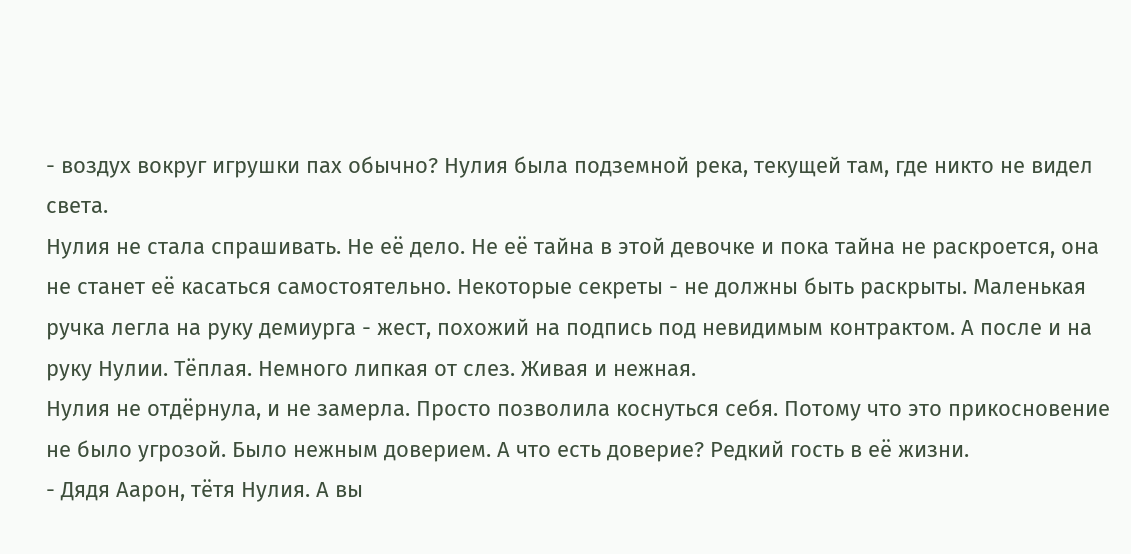- воздух вокруг игрушки пах обычно? Нулия была подземной река, текущей там, где никто не видел света.
Нулия не стала спрашивать. Не её дело. Не её тайна в этой девочке и пока тайна не раскроется, она не станет её касаться самостоятельно. Некоторые секреты - не должны быть раскрыты. Маленькая ручка легла на руку демиурга - жест, похожий на подпись под невидимым контрактом. А после и на руку Нулии. Тёплая. Немного липкая от слез. Живая и нежная.
Нулия не отдёрнула, и не замерла. Просто позволила коснуться себя. Потому что это прикосновение не было угрозой. Было нежным доверием. А что есть доверие? Редкий гость в её жизни.
- Дядя Аарон, тётя Нулия. А вы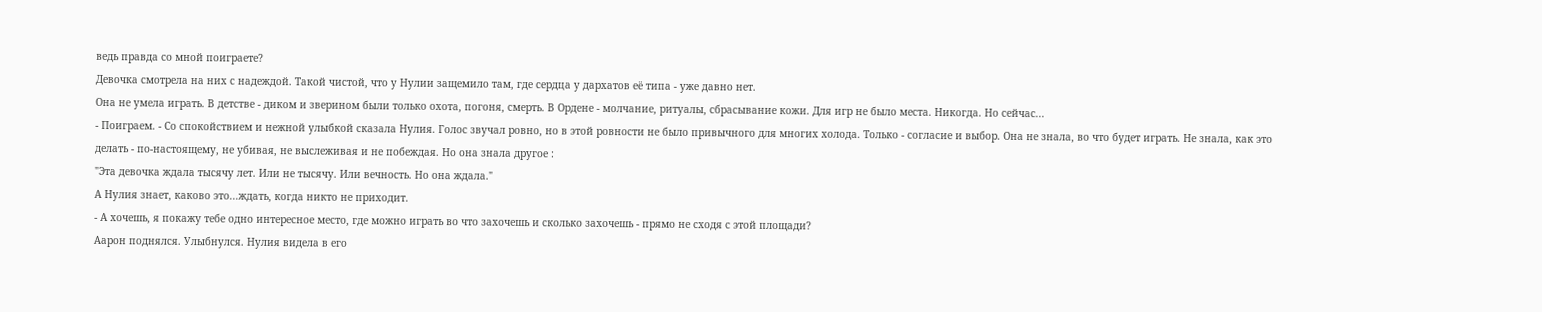ведь правда со мной поиграете?
Девочка смотрела на них с надеждой. Такой чистой, что у Нулии защемило там, где сердца у дархатов её типа - уже давно нет.
Она не умела играть. В детстве - диком и зверином были только охота, погоня, смерть. В Ордене - молчание, ритуалы, сбрасывание кожи. Для игр не было места. Никогда. Но сейчас...
- Поиграем. - Со спокойствием и нежной улыбкой сказала Нулия. Голос звучал ровно, но в этой ровности не было привычного для многих холода. Только - согласие и выбор. Она не знала, во что будет играть. Не знала, как это делать - по-настоящему, не убивая, не выслеживая и не побеждая. Но она знала другое :
"Эта девочка ждала тысячу лет. Или не тысячу. Или вечность. Но она ждала."
А Нулия знает, каково это...ждать, когда никто не приходит.
- А хочешь, я покажу тебе одно интересное место, где можно играть во что захочешь и сколько захочешь - прямо не сходя с этой площади?
Аарон поднялся. Улыбнулся. Нулия видела в его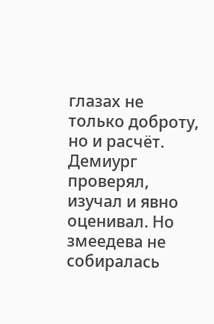глазах не только доброту, но и расчёт. Демиург проверял, изучал и явно оценивал. Но змеедева не собиралась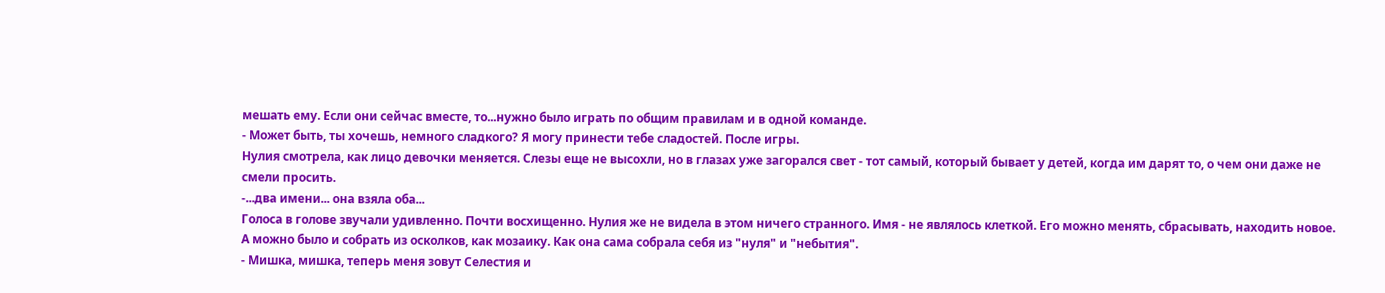мешать ему. Если они сейчас вместе, то...нужно было играть по общим правилам и в одной команде.
- Может быть, ты хочешь, немного сладкого? Я могу принести тебе сладостей. После игры.
Нулия смотрела, как лицо девочки меняется. Слезы еще не высохли, но в глазах уже загорался свет - тот самый, который бывает у детей, когда им дарят то, о чем они даже не смели просить.
-...два имени... она взяла оба...
Голоса в голове звучали удивленно. Почти восхищенно. Нулия же не видела в этом ничего странного. Имя - не являлось клеткой. Его можно менять, сбрасывать, находить новое. А можно было и собрать из осколков, как мозаику. Как она сама собрала себя из "нуля" и "небытия".
- Мишка, мишка, теперь меня зовут Селестия и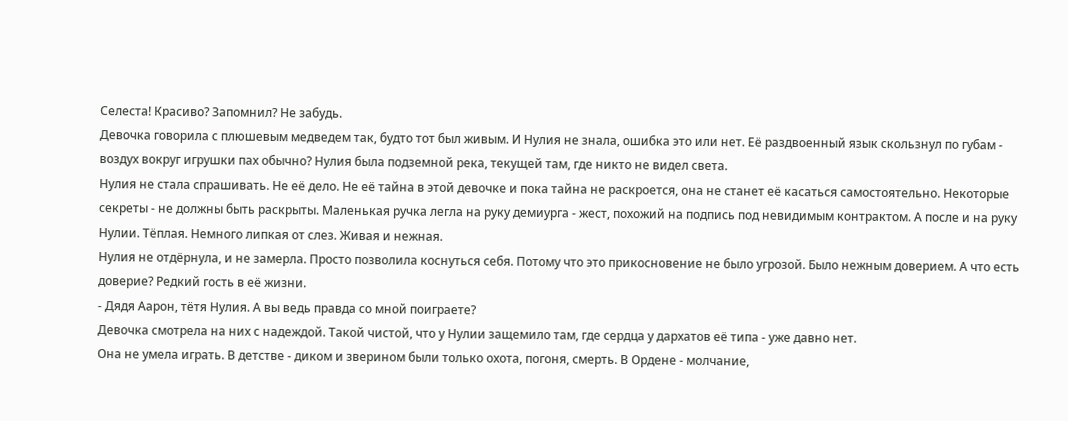Селеста! Красиво? Запомнил? Не забудь.
Девочка говорила с плюшевым медведем так, будто тот был живым. И Нулия не знала, ошибка это или нет. Её раздвоенный язык скользнул по губам - воздух вокруг игрушки пах обычно? Нулия была подземной река, текущей там, где никто не видел света.
Нулия не стала спрашивать. Не её дело. Не её тайна в этой девочке и пока тайна не раскроется, она не станет её касаться самостоятельно. Некоторые секреты - не должны быть раскрыты. Маленькая ручка легла на руку демиурга - жест, похожий на подпись под невидимым контрактом. А после и на руку Нулии. Тёплая. Немного липкая от слез. Живая и нежная.
Нулия не отдёрнула, и не замерла. Просто позволила коснуться себя. Потому что это прикосновение не было угрозой. Было нежным доверием. А что есть доверие? Редкий гость в её жизни.
- Дядя Аарон, тётя Нулия. А вы ведь правда со мной поиграете?
Девочка смотрела на них с надеждой. Такой чистой, что у Нулии защемило там, где сердца у дархатов её типа - уже давно нет.
Она не умела играть. В детстве - диком и зверином были только охота, погоня, смерть. В Ордене - молчание,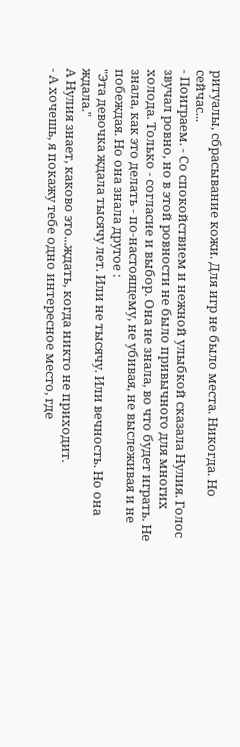ритуалы, сбрасывание кожи. Для игр не было места. Никогда. Но сейчас...
- Поиграем. - Со спокойствием и нежной улыбкой сказала Нулия. Голос звучал ровно, но в этой ровности не было привычного для многих холода. Только - согласие и выбор. Она не знала, во что будет играть. Не знала, как это делать - по-настоящему, не убивая, не выслеживая и не побеждая. Но она знала другое :
"Эта девочка ждала тысячу лет. Или не тысячу. Или вечность. Но она ждала."
А Нулия знает, каково это...ждать, когда никто не приходит.
- А хочешь, я покажу тебе одно интересное место, где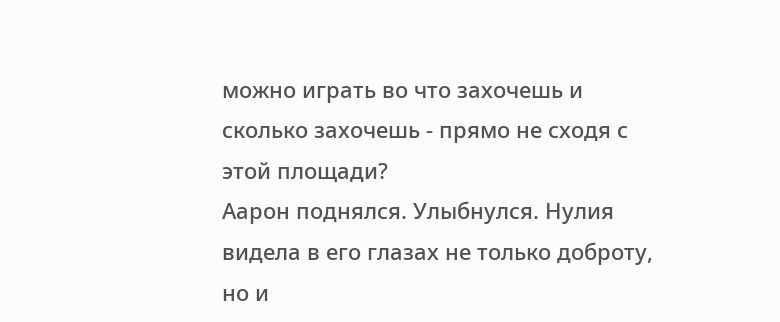можно играть во что захочешь и сколько захочешь - прямо не сходя с этой площади?
Аарон поднялся. Улыбнулся. Нулия видела в его глазах не только доброту, но и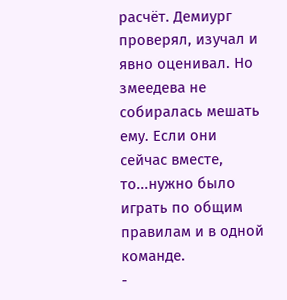расчёт. Демиург проверял, изучал и явно оценивал. Но змеедева не собиралась мешать ему. Если они сейчас вместе, то...нужно было играть по общим правилам и в одной команде.
-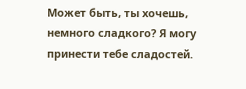Может быть, ты хочешь, немного сладкого? Я могу принести тебе сладостей.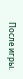После игры.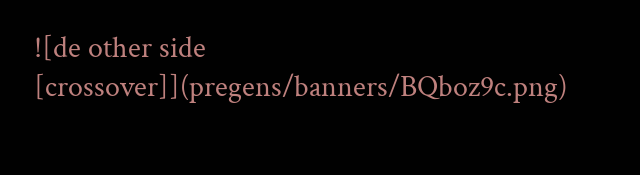![de other side [crossover]](pregens/banners/BQboz9c.png)